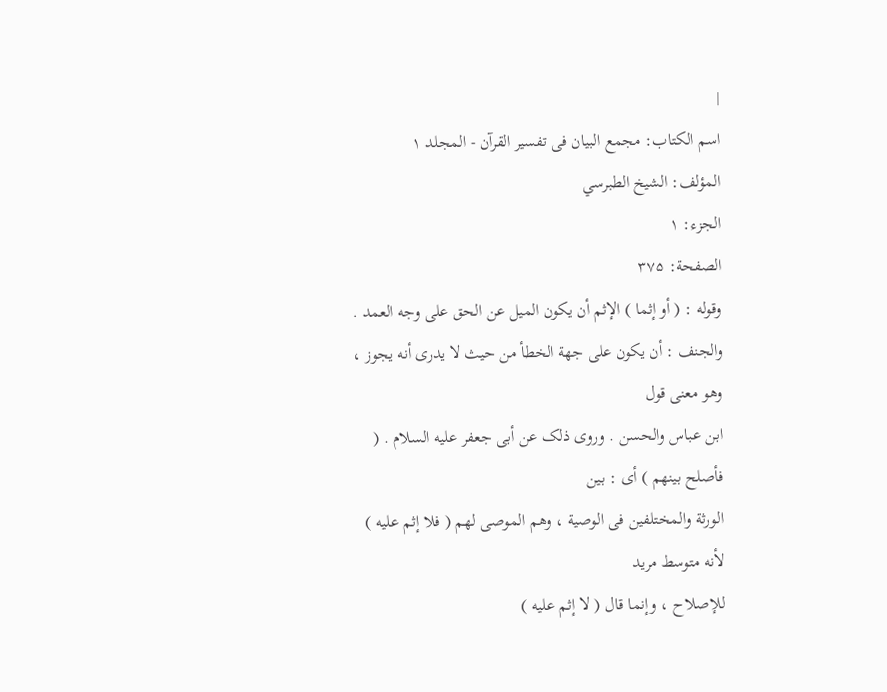|
اسم الکتاب: مجمع البیان فی تفسیر القرآن - المجلد ۱
المؤلف: الشيخ الطبرسي
الجزء: ۱
الصفحة: ٣۷۵
وقوله : ( أو إثما ) الإثم أن یکون المیل عن الحق على وجه العمد .
والجنف : أن یکون على جهة الخطأ من حیث لا یدری أنه یجوز ، وهو معنى قول
ابن عباس والحسن . وروی ذلک عن أبی جعفر علیه السلام . ( فأصلح بینهم ) أی : بین
الورثة والمختلفین فی الوصیة ، وهم الموصى لهم ( فلا إثم علیه ) لأنه متوسط مرید
للإصلاح ، وإنما قال ( لا إثم علیه )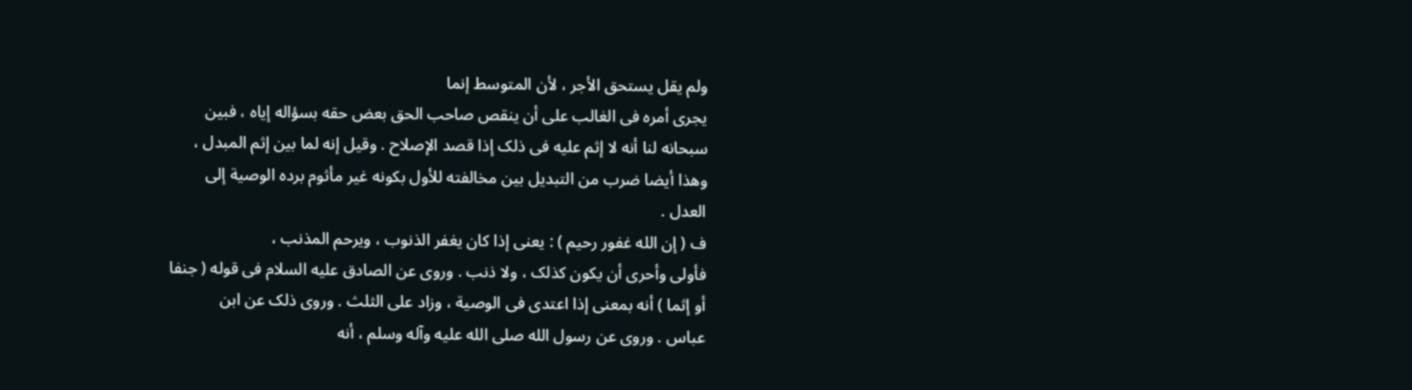ولم یقل یستحق الأجر ، لأن المتوسط إنما
یجری أمره فی الغالب على أن ینقص صاحب الحق بعض حقه بسؤاله إیاه ، فبین
سبحانه لنا أنه لا إثم علیه فی ذلک إذا قصد الإصلاح . وقیل إنه لما بین إثم المبدل ،
وهذا أیضا ضرب من التبدیل بین مخالفته للأول بکونه غیر مأثوم برده الوصیة إلى
العدل .
ف ( إن الله غفور رحیم ) : یعنی إذا کان یغفر الذنوب ، ویرحم المذنب ،
فأولى وأحرى أن یکون کذلک ، ولا ذنب . وروی عن الصادق علیه السلام فی قوله ( جنفا
أو إثما ) أنه بمعنى إذا اعتدى فی الوصیة ، وزاد على الثلث . وروی ذلک عن ابن
عباس . وروی عن رسول الله صلى الله علیه وآله وسلم ، أنه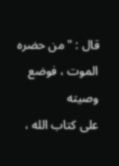قال : " من حضره الموت ، فوضع وصیته
على کتاب الله ،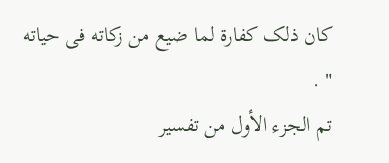کان ذلک کفارة لما ضیع من زکاته فی حیاته " .
تم الجزء الأول من تفسیر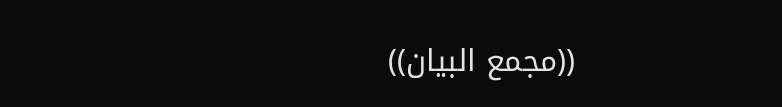((مجمع البیان))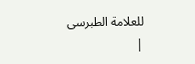للعلامة الطبرسی
|